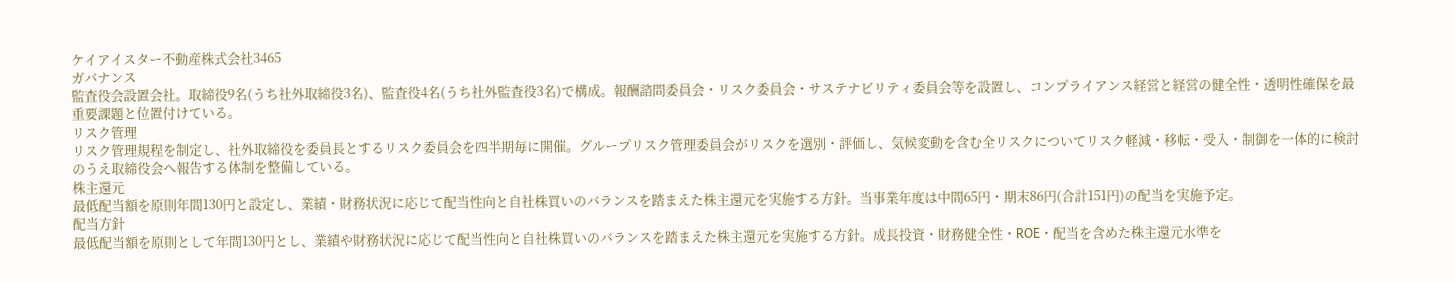ケイアイスター不動産株式会社3465
ガバナンス
監査役会設置会社。取締役9名(うち社外取締役3名)、監査役4名(うち社外監査役3名)で構成。報酬諮問委員会・リスク委員会・サステナビリティ委員会等を設置し、コンプライアンス経営と経営の健全性・透明性確保を最重要課題と位置付けている。
リスク管理
リスク管理規程を制定し、社外取締役を委員長とするリスク委員会を四半期毎に開催。グループリスク管理委員会がリスクを選別・評価し、気候変動を含む全リスクについてリスク軽減・移転・受入・制御を一体的に検討のうえ取締役会へ報告する体制を整備している。
株主還元
最低配当額を原則年間130円と設定し、業績・財務状況に応じて配当性向と自社株買いのバランスを踏まえた株主還元を実施する方針。当事業年度は中間65円・期末86円(合計151円)の配当を実施予定。
配当方針
最低配当額を原則として年間130円とし、業績や財務状況に応じて配当性向と自社株買いのバランスを踏まえた株主還元を実施する方針。成長投資・財務健全性・ROE・配当を含めた株主還元水準を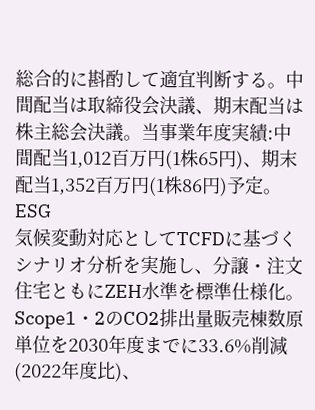総合的に斟酌して適宜判断する。中間配当は取締役会決議、期末配当は株主総会決議。当事業年度実績:中間配当1,012百万円(1株65円)、期末配当1,352百万円(1株86円)予定。
ESG
気候変動対応としてTCFDに基づくシナリオ分析を実施し、分譲・注文住宅ともにZEH水準を標準仕様化。Scope1・2のCO2排出量販売棟数原単位を2030年度までに33.6%削減(2022年度比)、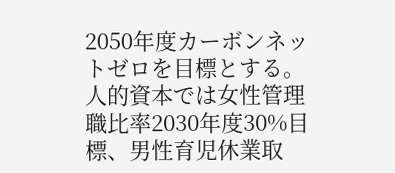2050年度カーボンネットゼロを目標とする。人的資本では女性管理職比率2030年度30%目標、男性育児休業取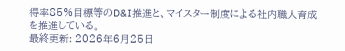得率85%目標等のD&I推進と、マイスター制度による社内職人育成を推進している。
最終更新: 2026年6月25日